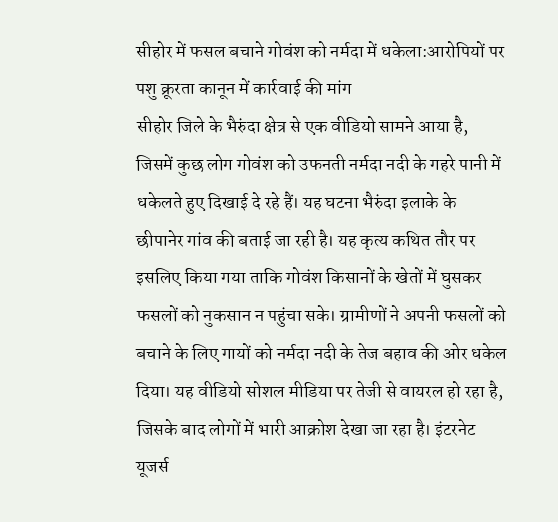सीहोर में फसल बचाने गोवंश को नर्मदा में धकेला:आरोपियों पर पशु क्रूरता कानून में कार्रवाई की मांग
सीहोर जिले के भैरुंदा क्षेत्र से एक वीडियो सामने आया है, जिसमें कुछ लोग गोवंश को उफनती नर्मदा नदी के गहरे पानी में धकेलते हुए दिखाई दे रहे हैं। यह घटना भैरुंदा इलाके के छीपानेर गांव की बताई जा रही है। यह कृत्य कथित तौर पर इसलिए किया गया ताकि गोवंश किसानों के खेतों में घुसकर फसलों को नुकसान न पहुंचा सके। ग्रामीणों ने अपनी फसलों को बचाने के लिए गायों को नर्मदा नदी के तेज बहाव की ओर धकेल दिया। यह वीडियो सोशल मीडिया पर तेजी से वायरल हो रहा है, जिसके बाद लोगों में भारी आक्रोश देखा जा रहा है। इंटरनेट यूजर्स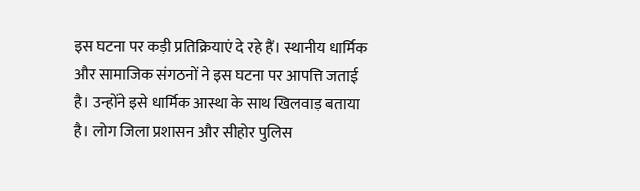इस घटना पर कड़ी प्रतिक्रियाएं दे रहे हैं। स्थानीय धार्मिक और सामाजिक संगठनों ने इस घटना पर आपत्ति जताई है। उन्होंने इसे धार्मिक आस्था के साथ खिलवाड़ बताया है। लोग जिला प्रशासन और सीहोर पुलिस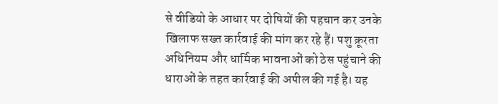से वीडियो के आधार पर दोषियों की पहचान कर उनके खिलाफ सख्त कार्रवाई की मांग कर रहे हैं। पशु क्रूरता अधिनियम और धार्मिक भावनाओं को ठेस पहुंचाने की धाराओं के तहत कार्रवाई की अपील की गई है। यह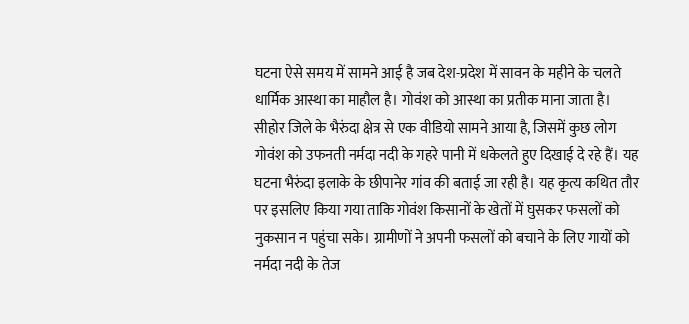घटना ऐसे समय में सामने आई है जब देश-प्रदेश में सावन के महीने के चलते धार्मिक आस्था का माहौल है। गोवंश को आस्था का प्रतीक माना जाता है।
सीहोर जिले के भैरुंदा क्षेत्र से एक वीडियो सामने आया है, जिसमें कुछ लोग गोवंश को उफनती नर्मदा नदी के गहरे पानी में धकेलते हुए दिखाई दे रहे हैं। यह घटना भैरुंदा इलाके के छीपानेर गांव की बताई जा रही है। यह कृत्य कथित तौर पर इसलिए किया गया ताकि गोवंश किसानों के खेतों में घुसकर फसलों को नुकसान न पहुंचा सके। ग्रामीणों ने अपनी फसलों को बचाने के लिए गायों को नर्मदा नदी के तेज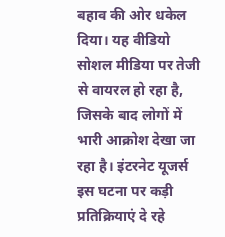बहाव की ओर धकेल दिया। यह वीडियो सोशल मीडिया पर तेजी से वायरल हो रहा है, जिसके बाद लोगों में भारी आक्रोश देखा जा रहा है। इंटरनेट यूजर्स इस घटना पर कड़ी प्रतिक्रियाएं दे रहे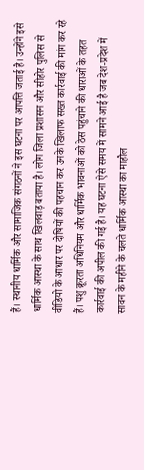हैं। स्थानीय धार्मिक और सामाजिक संगठनों ने इस घटना पर आपत्ति जताई है। उन्होंने इसे धार्मिक आस्था के साथ खिलवाड़ बताया है। लोग जिला प्रशासन और सीहोर पुलिस से वीडियो के आधार पर दोषियों की पहचान कर उनके खिलाफ सख्त कार्रवाई की मांग कर रहे हैं। पशु क्रूरता अधिनियम और धार्मिक भावनाओं को ठेस पहुंचाने की धाराओं के तहत कार्रवाई की अपील की गई है। यह घटना ऐसे समय में सामने आई है जब देश-प्रदेश में सावन के महीने के चलते धार्मिक आस्था का माहौल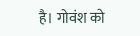है। गोवंश को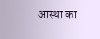आस्था का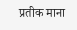प्रतीक माना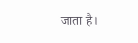जाता है।